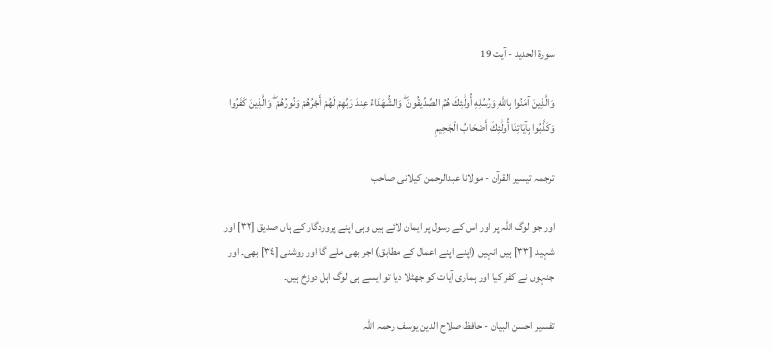سورة الحديد - آیت 19

وَالَّذِينَ آمَنُوا بِاللَّهِ وَرُسُلِهِ أُولَٰئِكَ هُمُ الصِّدِّيقُونَ ۖ وَالشُّهَدَاءُ عِندَ رَبِّهِمْ لَهُمْ أَجْرُهُمْ وَنُورُهُمْ ۖ وَالَّذِينَ كَفَرُوا وَكَذَّبُوا بِآيَاتِنَا أُولَٰئِكَ أَصْحَابُ الْجَحِيمِ

ترجمہ تیسیر القرآن - مولانا عبدالرحمن کیلانی صاحب

اور جو لوگ اللہ پر اور اس کے رسول پر ایمان لائے ہیں وہی اپنے پروردگار کے ہاں صدیق [٣٢] اور شہید [٣٣] ہیں انہیں (اپنے اپنے اعمال کے مطابق) اجر بھی ملے گا اور روشنی [٣٤] بھی۔ اور جنہوں نے کفر کیا اور ہماری آیات کو جھٹلا دیا تو ایسے ہی لوگ اہل دوزخ ہیں۔

تفسیر احسن البیان - حافظ صلاح الدین یوسف رحمہ اللہ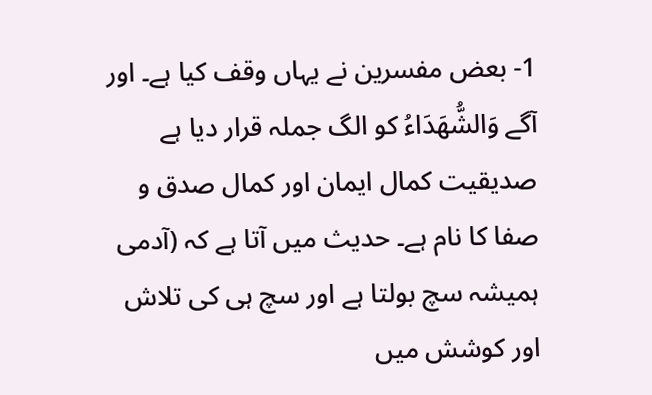1- بعض مفسرین نے یہاں وقف کیا ہے۔ اور آگے وَالشُّهَدَاءُ کو الگ جملہ قرار دیا ہے صدیقیت کمال ایمان اور کمال صدق و صفا کا نام ہے۔ حدیث میں آتا ہے کہ (آدمی ہمیشہ سچ بولتا ہے اور سچ ہی کی تلاش اور کوشش میں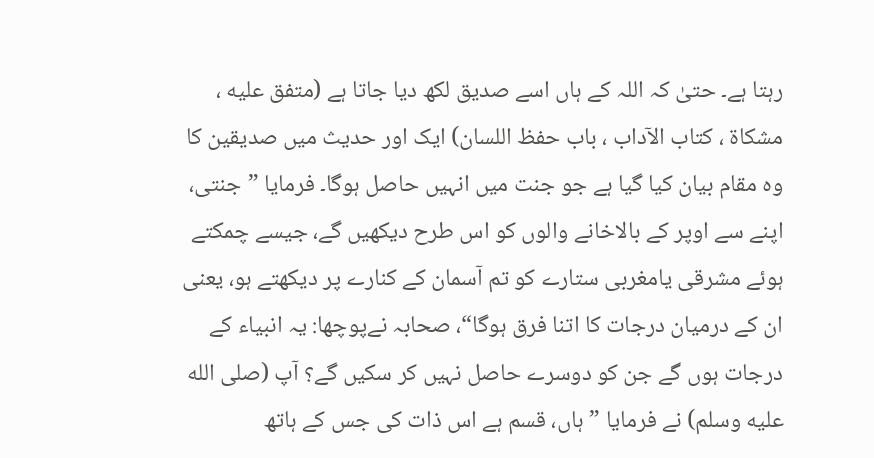رہتا ہے۔ حتیٰ کہ اللہ کے ہاں اسے صدیق لکھ دیا جاتا ہے (متفق عليه ، مشكاة ، كتاب الآداب ، باب حفظ اللسان) ایک اور حدیث میں صدیقین کا وہ مقام بیان کیا گیا ہے جو جنت میں انہیں حاصل ہوگا۔ فرمایا ”جنتی، اپنے سے اوپر کے بالاخانے والوں کو اس طرح دیکھیں گے، جیسے چمکتے ہوئے مشرقی یامغربی ستارے کو تم آسمان کے کنارے پر دیکھتے ہو، یعنی ان کے درمیان درجات کا اتنا فرق ہوگا“، صحابہ نےپوچھا: یہ انبیاء کے درجات ہوں گے جن کو دوسرے حاصل نہیں کر سکیں گے؟ آپ (صلى الله عليه وسلم) نے فرمایا ”ہاں، قسم ہے اس ذات کی جس کے ہاتھ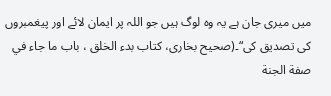میں میری جان ہے یہ وہ لوگ ہیں جو اللہ پر ایمان لائے اور پیغمبروں کی تصدیق کی“۔(صحيح بخاری، كتاب بدء الخلق ، باب ما جاء في صفة الجنة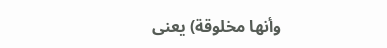وأنها مخلوقة) یعنی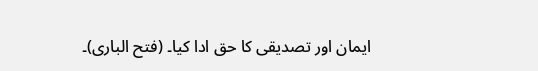ایمان اور تصدیقی کا حق ادا کیا۔ (فتح الباری)۔